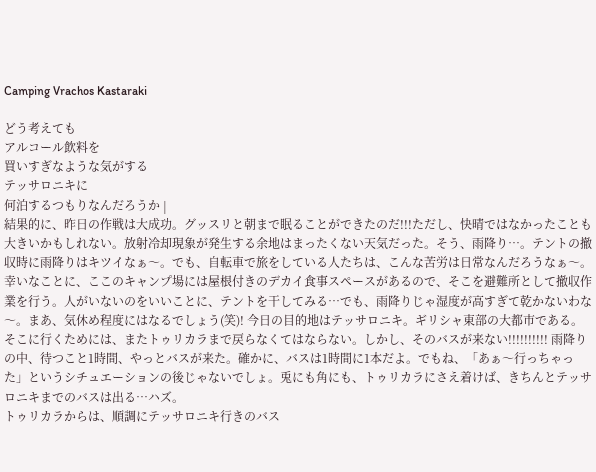Camping Vrachos Kastaraki

どう考えても
アルコール飲料を
買いすぎなような気がする
テッサロニキに
何泊するつもりなんだろうか |
結果的に、昨日の作戦は大成功。グッスリと朝まで眠ることができたのだ!!!ただし、快晴ではなかったことも大きいかもしれない。放射冷却現象が発生する余地はまったくない天気だった。そう、雨降り…。テントの撤収時に雨降りはキツイなぁ〜。でも、自転車で旅をしている人たちは、こんな苦労は日常なんだろうなぁ〜。 幸いなことに、ここのキャンプ場には屋根付きのデカイ食事スペースがあるので、そこを避難所として撤収作業を行う。人がいないのをいいことに、テントを干してみる…でも、雨降りじゃ湿度が高すぎて乾かないわな〜。まあ、気休め程度にはなるでしょう(笑)! 今日の目的地はテッサロニキ。ギリシャ東部の大都市である。そこに行くためには、またトゥリカラまで戻らなくてはならない。しかし、そのバスが来ない!!!!!!!!!! 雨降りの中、待つこと1時間、やっとバスが来た。確かに、バスは1時間に1本だよ。でもね、「あぁ〜行っちゃった」というシチュエーションの後じゃないでしょ。兎にも角にも、トゥリカラにさえ着けば、きちんとテッサロニキまでのバスは出る…ハズ。
トゥリカラからは、順調にテッサロニキ行きのバス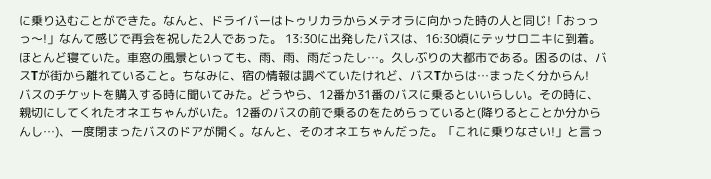に乗り込むことができた。なんと、ドライバーはトゥリカラからメテオラに向かった時の人と同じ!「おっっっ〜!」なんて感じで再会を祝した2人であった。 13:30に出発したバスは、16:30頃にテッサロニキに到着。ほとんど寝ていた。車窓の風景といっても、雨、雨、雨だったし…。久しぶりの大都市である。困るのは、バスTが街から離れていること。ちなみに、宿の情報は調べていたけれど、バスTからは…まったく分からん!
バスのチケットを購入する時に聞いてみた。どうやら、12番か31番のバスに乗るといいらしい。その時に、親切にしてくれたオネエちゃんがいた。12番のバスの前で乗るのをためらっていると(降りるとことか分からんし…)、一度閉まったバスのドアが開く。なんと、そのオネエちゃんだった。「これに乗りなさい!」と言っ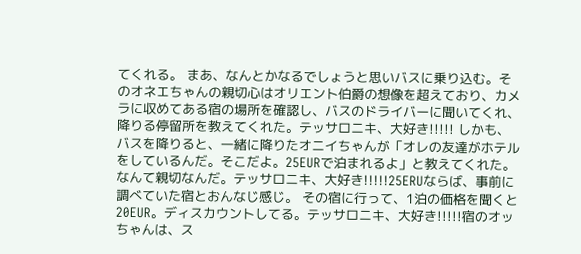てくれる。 まあ、なんとかなるでしょうと思いバスに乗り込む。そのオネエちゃんの親切心はオリエント伯爵の想像を超えており、カメラに収めてある宿の場所を確認し、バスのドライバーに聞いてくれ、降りる停留所を教えてくれた。テッサロニキ、大好き!!!!! しかも、バスを降りると、一緒に降りたオニイちゃんが「オレの友達がホテルをしているんだ。そこだよ。25EURで泊まれるよ」と教えてくれた。なんて親切なんだ。テッサロニキ、大好き!!!!!25ERUならば、事前に調べていた宿とおんなじ感じ。 その宿に行って、1泊の価格を聞くと20EUR。ディスカウントしてる。テッサロニキ、大好き!!!!!宿のオッちゃんは、ス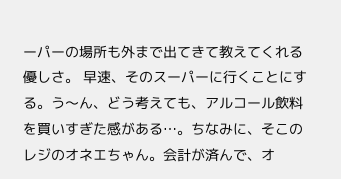ーパーの場所も外まで出てきて教えてくれる優しさ。 早速、そのスーパーに行くことにする。う〜ん、どう考えても、アルコール飲料を買いすぎた感がある…。ちなみに、そこのレジのオネエちゃん。会計が済んで、オ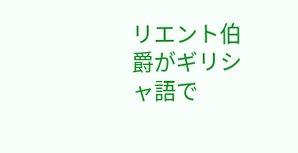リエント伯爵がギリシャ語で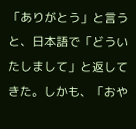「ありがとう」と言うと、日本語で「どういたしまして」と返してきた。しかも、「おや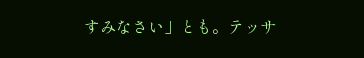すみなさい」とも。テッサ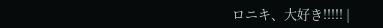ロニキ、大好き!!!!! |